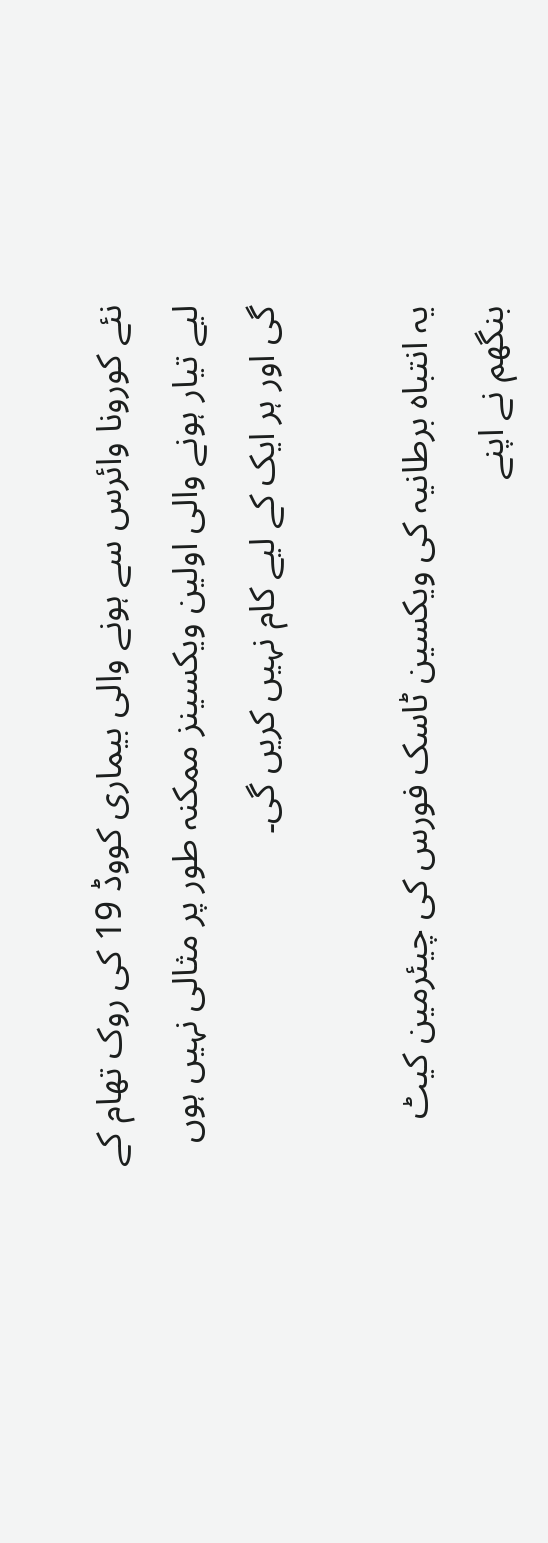نئے کورونا وائرس سے ہونے والی بیماری کووڈ 19 کی روک تھام کے لیے تیار ہونے والی اولین ویکسینز ممکنہ طور پر مثالی نہیں ہوں گی اور ہر ایک کے لیے کام نہیں کریں گی۔

یہ انتباہ برطانیہ کی ویکسین ٹاسک فورس کی چیئرمین کیٹ بنگھم نے اپنے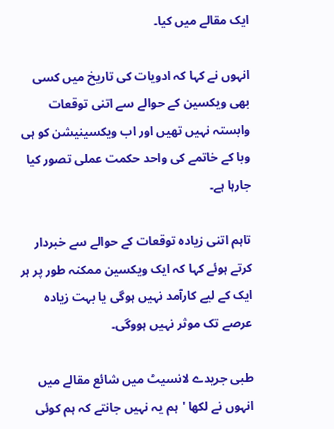ایک مقالے میں کیا۔

انہوں نے کہا کہ ادویات کی تاریخ میں کسی بھی ویکسین کے حوالے سے اتنی توقعات وابستہ نہیں تھیں اور اب ویکسینیشن کو ہی وبا کے خاتمے کی واحد حکمت عملی تصور کیا جارہا ہے۔

تاہم اتنی زیادہ توقعات کے حوالے سے خبردار کرتے ہوئے کہا کہ ایک ویکسین ممکنہ طور پر ہر ایک کے لیے کارآمد نہیں ہوگی یا بہت زیادہ عرصے تک موثر نہیں ہووگی۔

طبی جریدے لانسیٹ میں شائع مقالے میں انہوں نے لکھا 'ہم یہ نہیں جانتے کہ ہم کوئی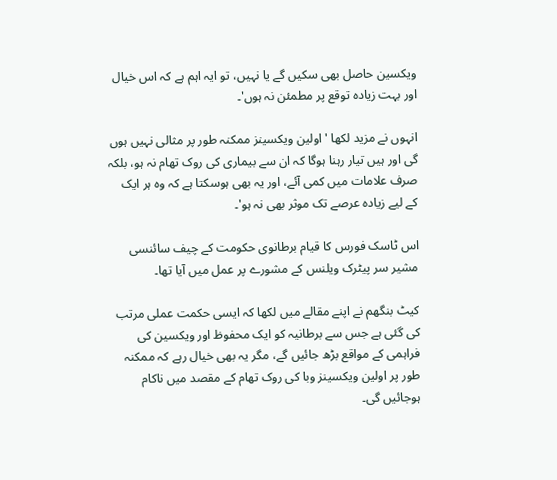ویکسین حاصل بھی سکیں گے یا نہیں، تو ایہ اہم ہے کہ اس خیال اور بہت زیادہ توقع پر مطمئن نہ ہوں'۔

انہوں نے مزید لکھا 'اولین ویکسینز ممکنہ طور پر مثالی نہیں ہوں گی اور ہیں تیار رہنا ہوگا کہ ان سے بیماری کی روک تھام نہ ہو، بلکہ صرف علامات میں کمی آئے، اور یہ بھی ہوسکتا ہے کہ وہ ہر ایک کے لیے زیادہ عرصے تک موثر بھی نہ ہو'۔

اس ٹاسک فورس کا قیام برطانوی حکومت کے چیف سائنسی مشیر سر پیٹرک ویلنس کے مشورے پر عمل میں آیا تھا۔

کیٹ بنگھم نے اپنے مقالے میں لکھا کہ ایسی حکمت عملی مرتب کی گئی ہے جس سے برطانیہ کو ایک محفوظ اور ویکسین کی فراہمی کے مواقع بڑھ جائیں گے، مگر یہ بھی خیال رہے کہ ممکنہ طور پر اولین ویکسینز وبا کی روک تھام کے مقصد میں ناکام ہوجائیں گی۔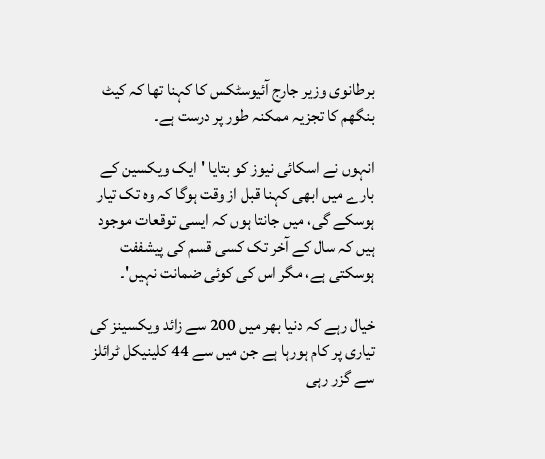برطانوی وزیر جارج آئیوسٹکس کا کہنا تھا کہ کیٹ بنگھم کا تجزیہ ممکنہ طور پر درست ہے۔

انہوں نے اسکائی نیوز کو بتایا 'ایک ویکسین کے بارے میں ابھی کہنا قبل از وقت ہوگا کہ وہ تک تیار ہوسکے گی، میں جانتا ہوں کہ ایسی توقعات موجود ہیں کہ سال کے آخر تک کسی قسم کی پیشففت ہوسکتی ہے، مگر اس کی کوئی ضمانت نہیں'۔

خیال رہے کہ دنیا بھر میں 200 سے زائد ویکسینز کی تیاری پر کام ہورہا ہے جن میں سے 44 کلینیکل ٹرائلز سے گزر رہی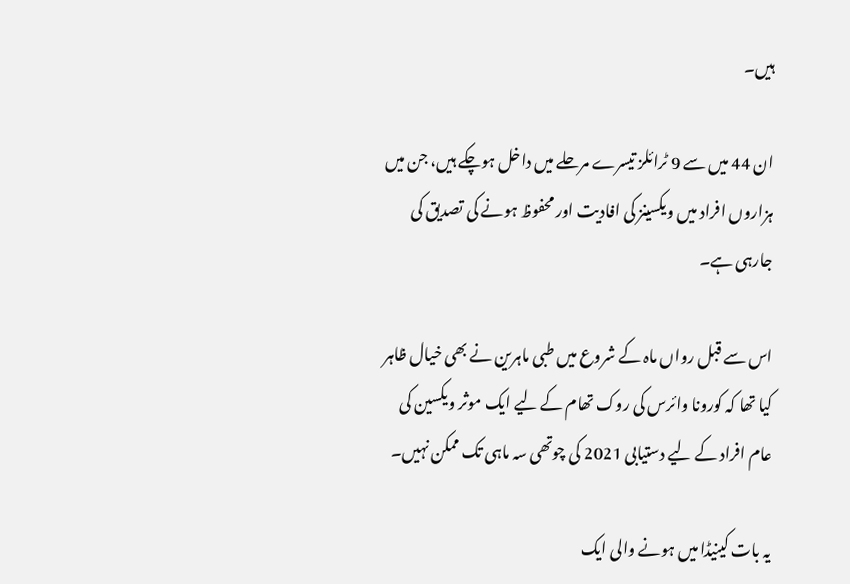ہیں۔

ان 44 میں سے 9 ٹرائلز تیسرے مرحلے میں داخل ہوچکے ہیں، جن میں ہزاروں افراد میں ویکسینز کی افادیت اور محفوظ ہونے کی تصدیق کی جارہی ہے۔

اس سے قبل رواں ماہ کے شروع میں طبی ماہرین نے بھی خیال ظاہر کیا تھا کہ کورونا وائرس کی روک تھام کے لیے ایک موثر ویکسین کی عام افراد کے لیے دستیابی 2021 کی چوتھی سہ ماہی تک ممکن نہیں۔

یہ بات کینیڈا میں ہونے والی ایک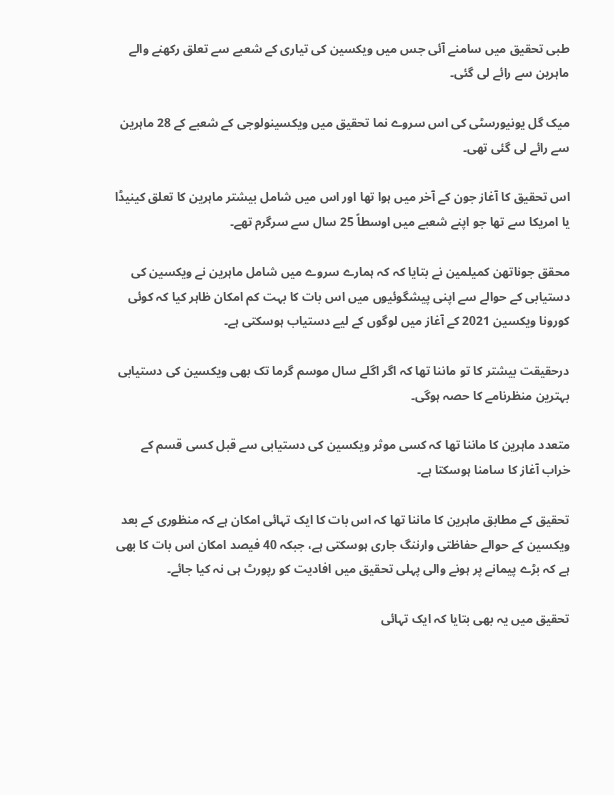طبی تحقیق میں سامنے آئی جس میں ویکسین کی تیاری کے شعبے سے تعلق رکھنے والے ماہرین سے رائے لی گئی۔

میک گل یونیورسٹی کی اس سروے نما تحقیق میں ویکسینولوجی کے شعبے کے 28 ماہرین سے رائے لی گئی تھی۔

اس تحقیق کا آغاز جون کے آخر میں ہوا تھا اور اس میں شامل بیشتر ماہرین کا تعلق کینیڈا یا امریکا سے تھا جو اپنے شعبے میں اوسطاً 25 سال سے سرگرم تھے۔

محقق جوناتھن کمیلمین نے بتایا کہ کہ ہمارے سروے میں شامل ماہرین نے ویکسین کی دستیابی کے حوالے سے اپنی پیشگوئیوں میں اس بات کا بہت کم امکان ظاہر کیا کہ کوئی کورونا ویکسین 2021 کے آغاز میں لوگوں کے لیے دستیاب ہوسکتی ہے۔

درحقیقت بیشتر کا تو ماننا تھا کہ اگر اگلے سال موسم گرما تک بھی ویکسین کی دستیابی بہترین منظرنامے کا حصہ ہوگی۔

متعدد ماہرین کا ماننا تھا کہ کسی موثر ویکسین کی دستیابی سے قبل کسی قسم کے خراب آغاز کا سامنا ہوسکتا ہے۔

تحقیق کے مطابق ماہرین کا ماننا تھا کہ اس بات کا ایک تہائی امکان ہے کہ منظوری کے بعد ویکسین کے حوالے حفاظتی وارننگ جاری ہوسکتی ہے، جبکہ 40 فیصد امکان اس بات کا بھی ہے کہ بڑے پیمانے پر ہونے والی پہلی تحقیق میں افادیت کو رپورٹ ہی نہ کیا جائے۔

تحقیق میں یہ بھی بتایا کہ ایک تہائی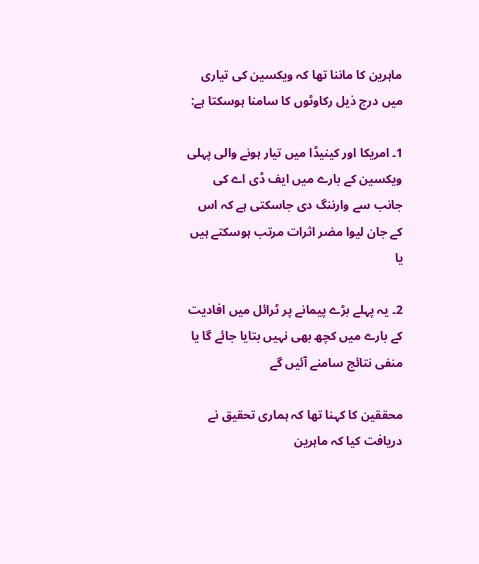ماہرین کا ماننا تھا کہ ویکسین کی تیاری میں درج ذیل رکاوٹوں کا سامنا ہوسکتا ہے:

1۔ امریکا اور کینیڈا میں تیار ہونے والی پہلی ویکسین کے بارے میں ایف ڈی اے کی جانب سے وارننگ دی جاسکتی ہے کہ اس کے جان لیوا مضر اثرات مرتب ہوسکتے ہیں یا

2۔ یہ پہلے بڑے پیمانے پر ٹرائل میں افادیت کے بارے میں کچھ بھی نہیں بتایا جائے گا یا منفی نتائج سامنے آئیں گے

محققین کا کہنا تھا کہ ہماری تحقیق نے دریافت کیا کہ ماہرین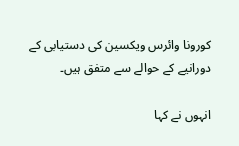کورونا وائرس ویکسین کی دستیابی کے دورانیے کے حوالے سے متفق ہیں۔

انہوں نے کہا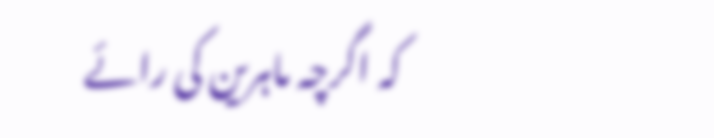کہ اگرچہ ماہرین کی رائے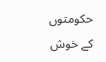حکومتوں کے خوش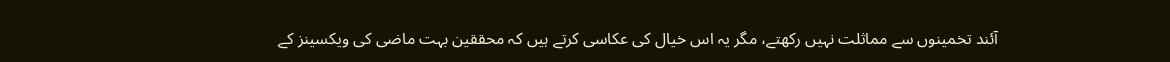آئند تخمینوں سے مماثلت نہیں رکھتے، مگر یہ اس خیال کی عکاسی کرتے ہیں کہ محققین بہت ماضی کی ویکسینز کے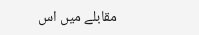مقابلے میں اس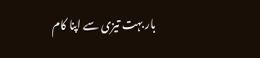بار بہت تیزی سے اپنا کام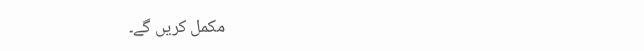مکمل کریں گے۔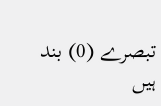تبصرے (0) بند ہیں